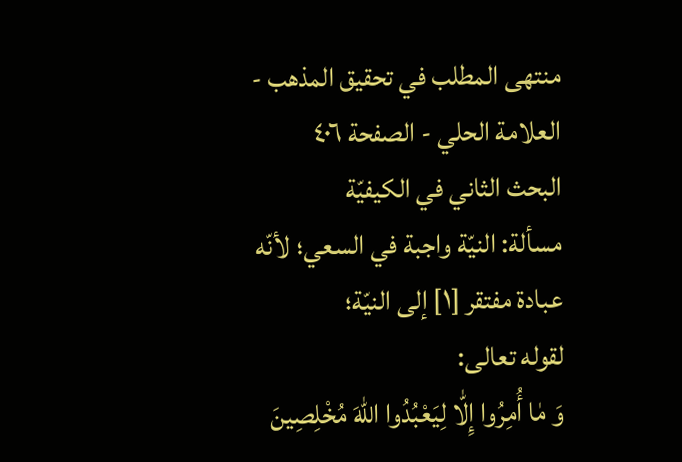منتهى المطلب في تحقيق المذهب - العلامة الحلي - الصفحة ٤٠٦
البحث الثاني في الكيفيّة
مسألة: النيّة واجبة في السعي؛ لأنّه عبادة مفتقر [١] إلى النيّة؛
لقوله تعالى:
وَ مٰا أُمِرُوا إِلّٰا لِيَعْبُدُوا اللّٰهَ مُخْلِصِينَ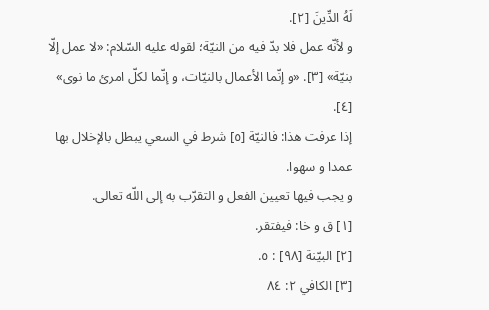لَهُ الدِّينَ [٢].
و لأنّه عمل فلا بدّ فيه من النيّة؛ لقوله عليه السّلام: «لا عمل إلّا بنيّة» [٣]. «و إنّما الأعمال بالنيّات، و إنّما لكلّ امرئ ما نوى» [٤].
إذا عرفت هذا: فالنيّة [٥] شرط في السعي يبطل بالإخلال بها عمدا و سهوا.
و يجب فيها تعيين الفعل و التقرّب به إلى اللّه تعالى.
[١] ق و خا: فيفتقر.
[٢] البيّنة [٩٨] : ٥.
[٣] الكافي ٢: ٨٤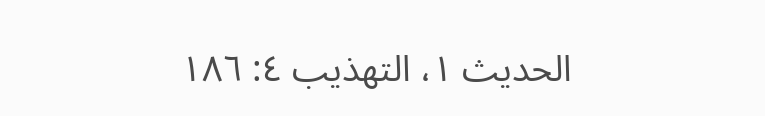الحديث ١، التهذيب ٤: ١٨٦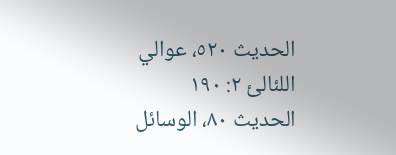الحديث ٥٢٠، عوالي اللئالئ ٢: ١٩٠ الحديث ٨٠، الوسائل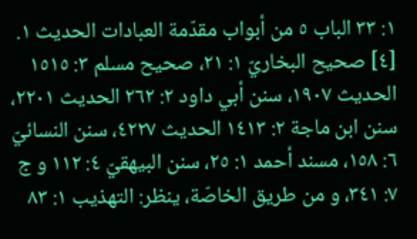١: ٣٣ الباب ٥ من أبواب مقدّمة العبادات الحديث ١.
[٤] صحيح البخاريّ ١: ٢١، صحيح مسلم ٣: ١٥١٥ الحديث ١٩٠٧، سنن أبي داود ٢: ٢٦٢ الحديث ٢٢٠١، سنن ابن ماجة ٢: ١٤١٣ الحديث ٤٢٢٧، سنن النسائيّ ٦: ١٥٨، مسند أحمد ١: ٢٥، سنن البيهقيّ ٤: ١١٢ و ج ٧: ٣٤١، و من طريق الخاصّة، ينظر: التهذيب ١: ٨٣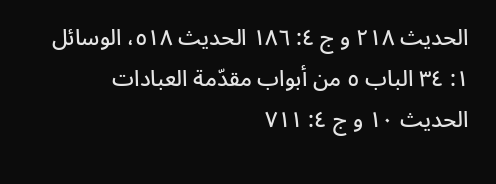الحديث ٢١٨ و ج ٤: ١٨٦ الحديث ٥١٨، الوسائل ١: ٣٤ الباب ٥ من أبواب مقدّمة العبادات الحديث ١٠ و ج ٤: ٧١١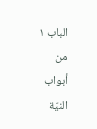الباب ١ من أبواب النيّة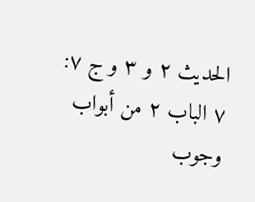الحديث ٢ و ٣ و ج ٧: ٧ الباب ٢ من أبواب وجوب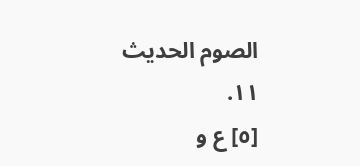الصوم الحديث ١١.
[٥] ع و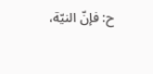ح: فإنّ النيّة،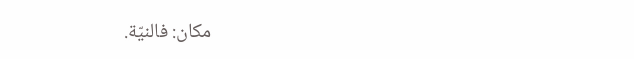مكان: فالنيّة.